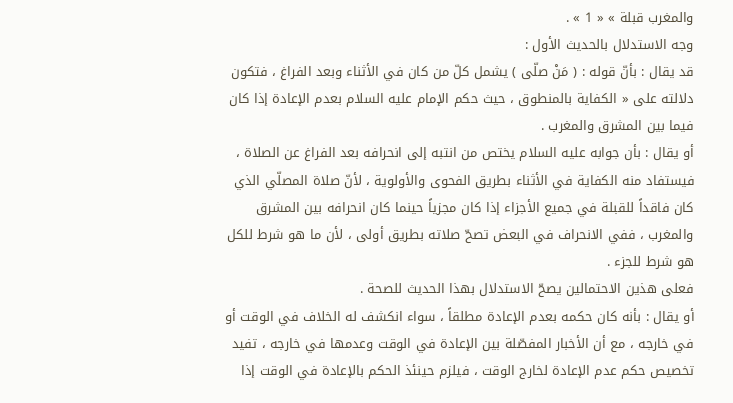والمغرب قبلة » « 1 » .
وجه الاستدلال بالحديث الأول :
قد يقال : بأنّ قوله : ( مَنْ صلّى ) يشمل كلّ من كان في الأثناء وبعد الفراغ ، فتكون دلالته على « الكفاية بالمنطوق ، حيث حكم الإمام عليه السلام بعدم الإعادة إذا كان فيما بين المشرق والمغرب .
أو يقال : بأن جوابه عليه السلام يختص من انتبه إلى انحرافه بعد الفراغ عن الصلاة ، فيستفاد منه الكفاية في الأثناء بطريق الفحوى والأولوية ، لأنّ صلاة المصلّي الذي كان فاقداً للقبلة في جميع الأجزاء إذا كان مجزياً حينما كان انحرافه بين المشرق والمغرب ، ففي الانحراف في البعض تصحّ صلاته بطريق أولى ، لأن ما هو شرط للكل هو شرط للجزء .
فعلى هذين الاحتمالين يصحّ الاستدلال بهذا الحديث للصحة .
أو يقال : بأنه كان حكمه بعدم الإعادة مطلقاً ، سواء انكشف له الخلاف في الوقت أو في خارجه ، مع أن الأخبار المفصّلة بين الإعادة في الوقت وعدمها في خارجه ، تفيد تخصيص حكم عدم الإعادة لخارج الوقت ، فيلزم حينئذ الحكم بالإعادة في الوقت إذا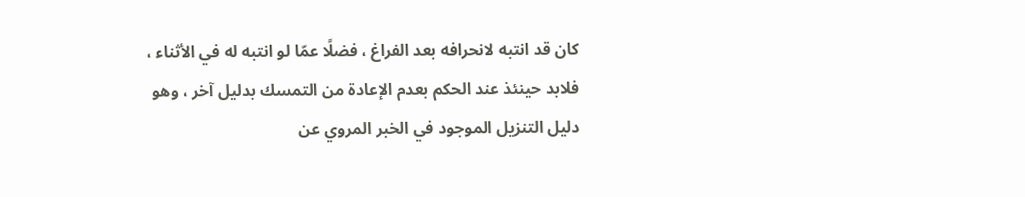كان قد انتبه لانحرافه بعد الفراغ ، فضلًا عمّا لو انتبه له في الأثناء ، فلابد حينئذ عند الحكم بعدم الإعادة من التمسك بدليل آخر ، وهو دليل التنزيل الموجود في الخبر المروي عن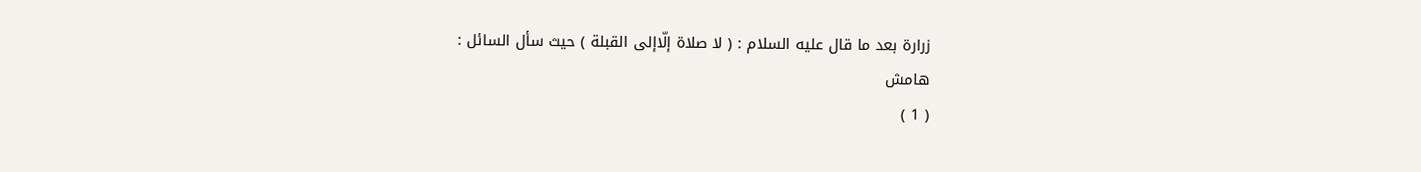زرارة بعد ما قال عليه السلام : ( لا صلاة إلّاإلى القبلة ) حيث سأل السائل :
هامش
( 1 )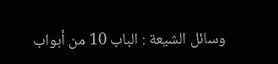وسائل الشيعة : الباب 10 من أبواب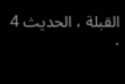القبلة ، الحديث 4 .